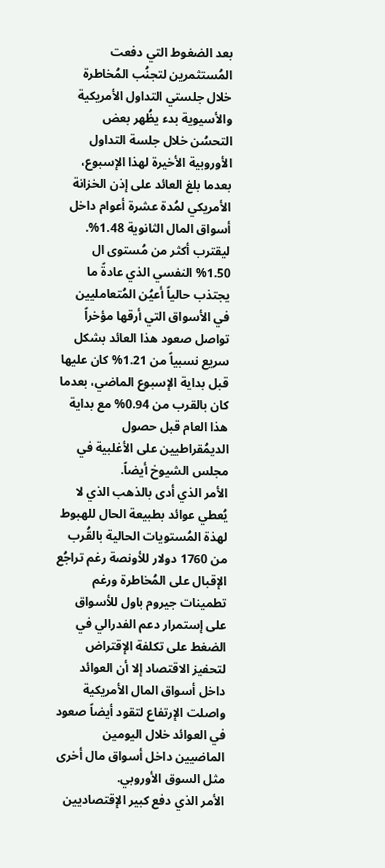بعد الضغوط التي دفعت المُستثمرين لتجنُب المُخاطرة خلال جلستي التداول الأمريكية والأسيوية بدء يظُهر بعض التحسُن خلال جلسة التداول الأوروبية الأخيرة لهذا الإسبوع، بعدما بلغ العائد على إذن الخزانة الأمريكي لمُدة عشرة أعوام داخل أسواق المال الثانوية 1.48%.
ليقترب أكثر من مُستوى ال 1.50% النفسي الذي عادةً ما يجتذب حالياً أعيُن المُتعامليين في الأسواق التي أرقها مؤخراً تواصل صعود هذا العائد بشكل سريع نسبياً من 1.21% كان عليها قبل بداية الإسبوع الماضي، بعدما كان بالقرب من 0.94% مع بداية هذا العام قبل حصول الديمُقراطيين على الأغلبية في مجلس الشيوخ أيضاً.
الأمر الذي أدى بالذهب الذي لا يُعطي عوائد بطبيعة الحال للهبوط لهذة المُستويات الحالية بالقُرب من 1760 دولار للأونصة رغم تراجُع الإقبال على المُخاطرة ورغم تطمينات جيروم باول للأسواق على إستمرار دعم الفدرالي في الضغط على تكلفة الإقتراض لتحفيز الاقتصاد إلا أن العوائد داخل أسواق المال الأمريكية واصلت الإرتفاع لتقود أيضاً صعود في العوائد خلال اليومين الماضيين داخل أسواق مال أخرى مثل السوق الأوروبي.
الأمر الذي دفع كبير الإقتصاديين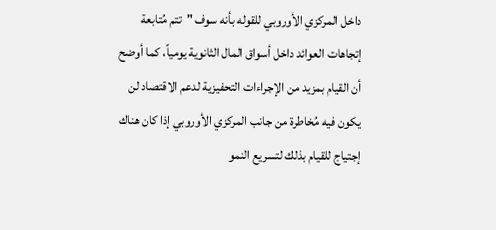داخل المركزي الأوروبي للقوله بأنه سوف "تتم مُتابعة إتجاهات العوائد داخل أسواق المال الثانوية يومياً، كما أوضح أن القيام بمزيد من الإجراءات التحفيزية لدعم الاقتصاد لن يكون فيه مُخاطرة من جانب المركزي الأوروبي إذا كان هناك إجتياج للقيام بذلك لتسريع النمو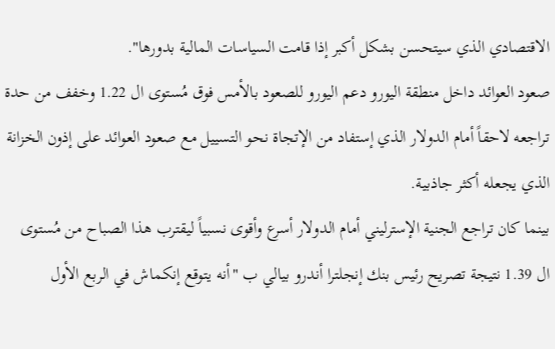الاقتصادي الذي سيتحسن بشكل أكبر إذا قامت السياسات المالية بدورها".
صعود العوائد داخل منطقة اليورو دعم اليورو للصعود بالأمس فوق مُستوى ال 1.22 وخفف من حدة تراجعه لاحقاً أمام الدولار الذي إستفاد من الإتجاة نحو التسييل مع صعود العوائد على إذون الخزانة الذي يجعله أكثر جاذبية.
بينما كان تراجع الجنية الإسترليني أمام الدولار أسرع وأقوى نسبياً ليقترب هذا الصباح من مُستوى ال 1.39 نتيجة تصريح رئيس بنك إنجلترا أندرو بيالي ب "أنه يتوقع إنكماش في الربع الأول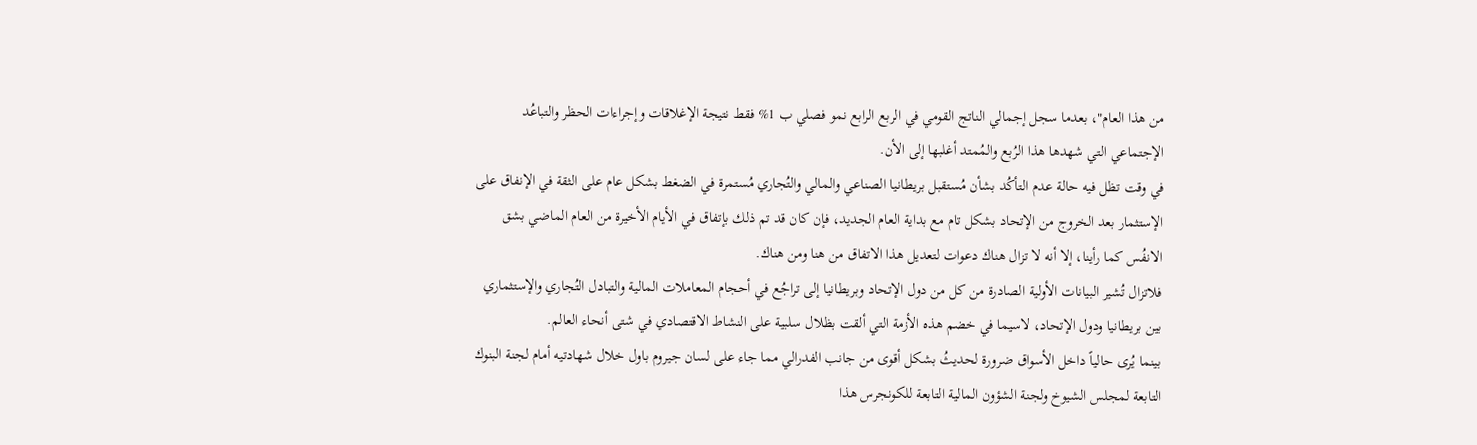من هذا العام"، بعدما سجل إجمالي الناتج القومي في الربع الرابع نمو فصلي ب 1% فقط نتيجة الإغلاقات وإجراءات الحظر والتباعُد الإجتماعي التي شهدها هذا الرُبع والمُمتد أغلبها إلى الأن.
في وقت تظل فيه حالة عدم التأكُد بشأن مُستقبل بريطانيا الصناعي والمالي والتُجاري مُستمرة في الضغط بشكل عام على الثقة في الإنفاق على الإستثمار بعد الخروج من الإتحاد بشكل تام مع بداية العام الجديد، فإن كان قد تم ذلك بإتفاق في الأيام الأخيرة من العام الماضي بشق الانفُس كما رأينا، إلا أنه لا تزال هناك دعوات لتعديل هذا الاتفاق من هنا ومن هناك.
فلاتزال تُشير البيانات الأولية الصادرة من كل من دول الإتحاد وبريطانيا إلى تراجُع في أحجام المعاملات المالية والتبادل التُجاري والإستثماري بين بريطانيا ودول الإتحاد، لاسيما في خضم هذه الأزمة التي ألقت بظلال سلبية على النشاط الاقتصادي في شتى أنحاء العالم.
بينما يُرى حالياً داخل الأسواق ضرورة لحديثُ بشكل أقوى من جانب الفدرالي مما جاء على لسان جيروم باول خلال شهادتيه أمام لجنة البنوك التابعة لمجلس الشيوخ ولجنة الشؤون المالية التابعة للكونجرس هذا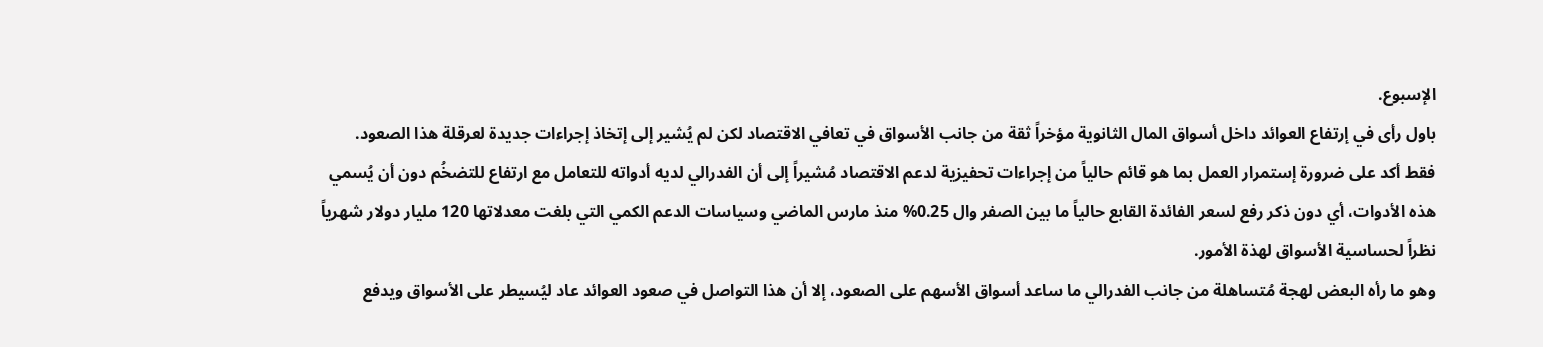الإسبوع.
باول رأى في إرتفاع العوائد داخل أسواق المال الثانوية مؤخراً ثقة من جانب الأسواق في تعافي الاقتصاد لكن لم يُشير إلى إتخاذ إجراءات جديدة لعرقلة هذا الصعود.
فقط أكد على ضرورة إستمرار العمل بما هو قائم حالياً من إجراءات تحفيزية لدعم الاقتصاد مُشيراً إلى أن الفدرالي لديه أدواته للتعامل مع ارتفاع للتضخُم دون أن يُسمي هذه الأدوات، أي دون ذكر رفع لسعر الفائدة القابع حالياً ما بين الصفر وال 0.25% منذ مارس الماضي وسياسات الدعم الكمي التي بلغت معدلاتها 120 مليار دولار شهرياً نظراً لحساسية الأسواق لهذة الأمور.
وهو ما رأه البعض لهجة مُتساهلة من جانب الفدرالي ما ساعد أسواق الأسهم على الصعود، إلا أن هذا التواصل في صعود العوائد عاد ليُسيطر على الأسواق ويدفع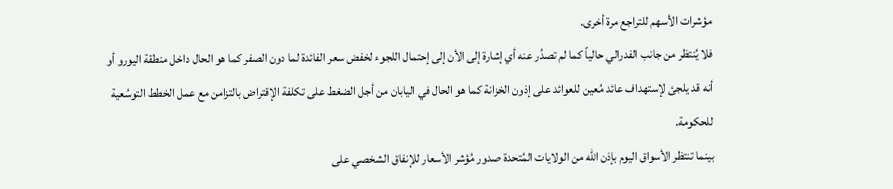مؤشرات الأسهم للتراجع مرة أخرى.
فلا يُنتظر من جانب الفدرالي حالياً كما لم تصدُر عنه أي إشارة إلى الأن إلى إحتمال اللجوء لخفض سعر الفائدة لما دون الصفر كما هو الحال داخل منطقة اليورو أو أنه قد يلجئ لإستهداف عائد مُعين للعوائد على إذون الخزانة كما هو الحال في اليابان من أجل الضغط على تكلفة الإقتراض بالتزامن مع عمل الخطط التوسُعية للحكومة.
بينما تنتظر الأسواق اليوم بإذن الله من الولايات المُتحدة صدور مُؤشر الأسعار للإنفاق الشخصي على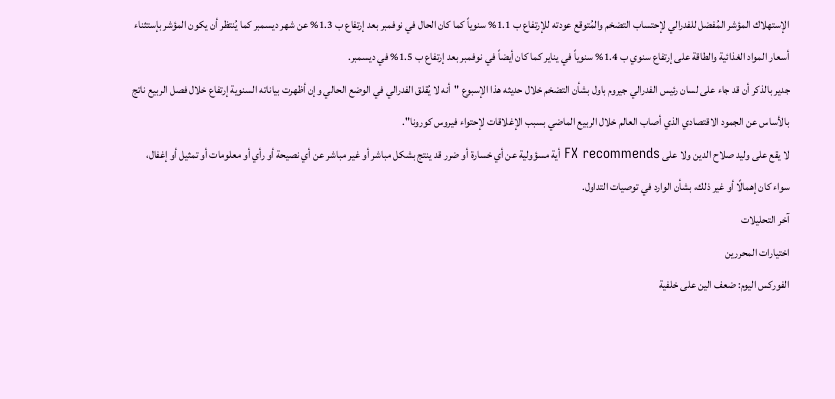الإستهلاك المؤشر المُفضل للفدرالي لإحتساب التضخم والمُتوقع عودته للإرتفاع ب 1.1% سنوياً كما كان الحال في نوفمبر بعد إرتفاع ب 1.3% عن شهر ديسمبر كما يُنتظر أن يكون المؤشر بإستثناء أسعار المواد الغذائية والطاقة على إرتفاع سنوي ب 1.4% سنوياً في يناير كما كان أيضاً في نوفمبر بعد إرتفاع ب 1.5% في ديسمبر.
جدير بالذكر أن قد جاء على لسان رئيس الفدرالي جيروم باول بشأن التضخم خلال حديثه هذا الإسبوع "أنه لا يُقلق الفدرالي في الوضع الحالي وإن أظهرت بياناته السنوية إرتفاع خلال فصل الربيع ناتج بالأساس عن الجمود الاقتصادي الذي أصاب العالم خلال الربيع الماضي بسبب الإغلاقات لإحتواء فيروس كورونا".
لا يقع على وليد صلاح الدين ولا على FX recommends أية مسؤولية عن أي خسارة أو ضرر قد ينتج بشكل مباشر أو غير مباشر عن أي نصيحة أو رأي أو معلومات أو تمثيل أو إغفال، سواء كان إهمالًا أو غير ذلك، بشأن الوارد في توصيات التداول.
آخر التحليلات
اختيارات المحررين
الفوركس اليوم: ضعف الين على خلفية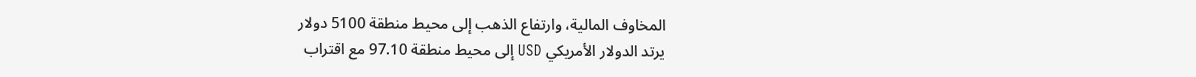المخاوف المالية، وارتفاع الذهب إلى محيط منطقة 5100 دولار
يرتد الدولار الأمريكي USD إلى محيط منطقة 97.10 مع اقتراب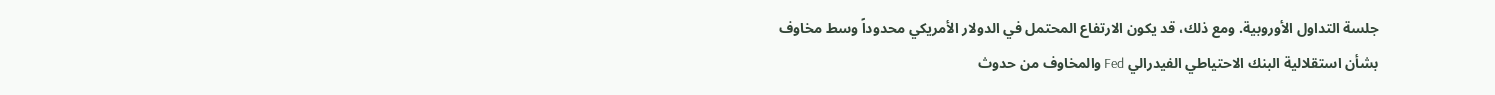جلسة التداول الأوروبية. ومع ذلك، قد يكون الارتفاع المحتمل في الدولار الأمريكي محدوداً وسط مخاوف بشأن استقلالية البنك الاحتياطي الفيدرالي Fed والمخاوف من حدوث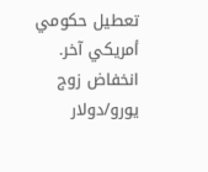تعطيل حكومي أمريكي آخر.
انخفاض زوج يورو/دولار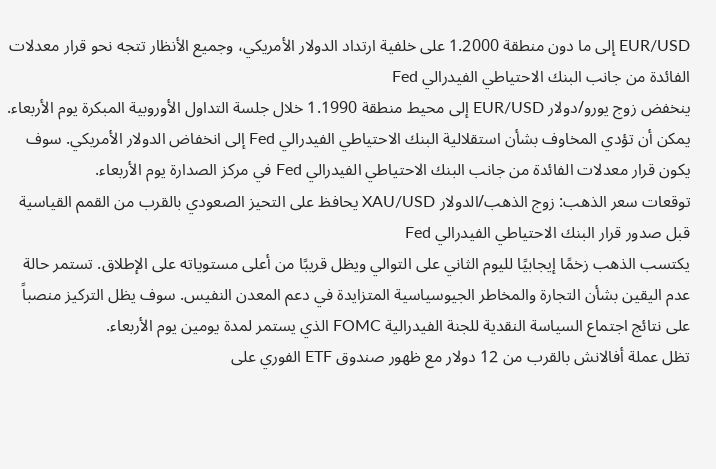EUR/USD إلى ما دون منطقة 1.2000 على خلفية ارتداد الدولار الأمريكي، وجميع الأنظار تتجه نحو قرار معدلات الفائدة من جانب البنك الاحتياطي الفيدرالي Fed
ينخفض زوج يورو/دولار EUR/USD إلى محيط منطقة 1.1990 خلال جلسة التداول الأوروبية المبكرة يوم الأربعاء. يمكن أن تؤدي المخاوف بشأن استقلالية البنك الاحتياطي الفيدرالي Fed إلى انخفاض الدولار الأمريكي. سوف يكون قرار معدلات الفائدة من جانب البنك الاحتياطي الفيدرالي Fed في مركز الصدارة يوم الأربعاء.
توقعات سعر الذهب: زوج الذهب/الدولار XAU/USD يحافظ على التحيز الصعودي بالقرب من القمم القياسية قبل صدور قرار البنك الاحتياطي الفيدرالي Fed
يكتسب الذهب زخمًا إيجابيًا لليوم الثاني على التوالي ويظل قريبًا من أعلى مستوياته على الإطلاق. تستمر حالة عدم اليقين بشأن التجارة والمخاطر الجيوسياسية المتزايدة في دعم المعدن النفيس. سوف يظل التركيز منصباً على نتائج اجتماع السياسة النقدية للجنة الفيدرالية FOMC الذي يستمر لمدة يومين يوم الأربعاء.
تظل عملة أفالانش بالقرب من 12 دولار مع ظهور صندوق ETF الفوري على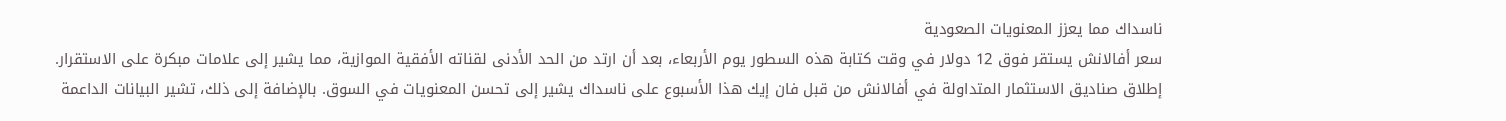ناسداك مما يعزز المعنويات الصعودية
سعر أفالانش يستقر فوق 12 دولار في وقت كتابة هذه السطور يوم الأربعاء، بعد أن ارتد من الحد الأدنى لقناته الأفقية الموازية، مما يشير إلى علامات مبكرة على الاستقرار. إطلاق صناديق الاستثمار المتداولة في أفالانش من قبل فان إيك هذا الأسبوع على ناسداك يشير إلى تحسن المعنويات في السوق. بالإضافة إلى ذلك، تشير البيانات الداعمة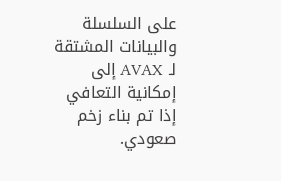على السلسلة والبيانات المشتقة لـ AVAX إلى إمكانية التعافي إذا تم بناء زخم صعودي.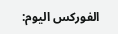الفوركس اليوم: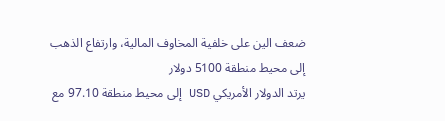ضعف الين على خلفية المخاوف المالية، وارتفاع الذهب إلى محيط منطقة 5100 دولار
يرتد الدولار الأمريكي USD إلى محيط منطقة 97.10 مع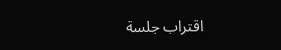اقتراب جلسة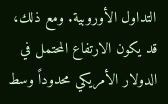التداول الأوروبية. ومع ذلك، قد يكون الارتفاع المحتمل في الدولار الأمريكي محدوداً وسط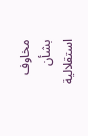مخاوف بشأن استقلالية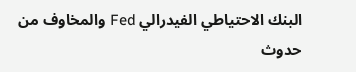البنك الاحتياطي الفيدرالي Fed والمخاوف من حدوث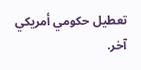تعطيل حكومي أمريكي آخر.